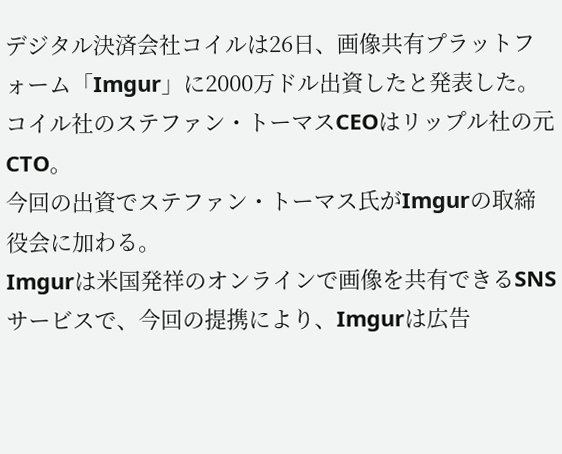デジタル決済会社コイルは26日、画像共有プラットフォーム「Imgur」に2000万ドル出資したと発表した。コイル社のステファン・トーマスCEOはリップル社の元CTO。
今回の出資でステファン・トーマス氏がImgurの取締役会に加わる。
Imgurは米国発祥のオンラインで画像を共有できるSNSサービスで、今回の提携により、Imgurは広告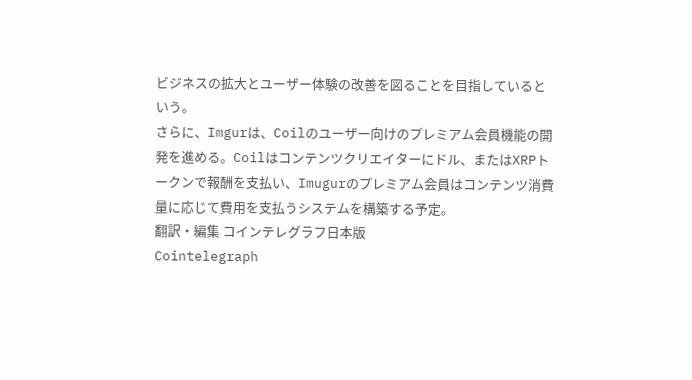ビジネスの拡大とユーザー体験の改善を図ることを目指しているという。
さらに、Imgurは、Coilのユーザー向けのプレミアム会員機能の開発を進める。Coilはコンテンツクリエイターにドル、またはXRPトークンで報酬を支払い、Imugurのプレミアム会員はコンテンツ消費量に応じて費用を支払うシステムを構築する予定。
翻訳・編集 コインテレグラフ日本版
Cointelegraph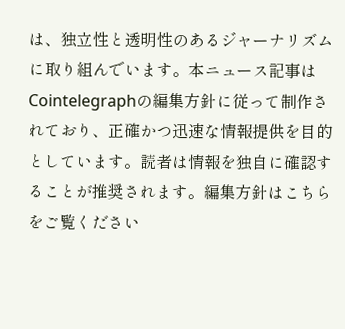は、独立性と透明性のあるジャーナリズムに取り組んでいます。本ニュース記事はCointelegraphの編集方針に従って制作されており、正確かつ迅速な情報提供を目的としています。読者は情報を独自に確認することが推奨されます。編集方針はこちらをご覧ください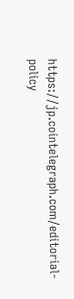https://jp.cointelegraph.com/editorial-policy